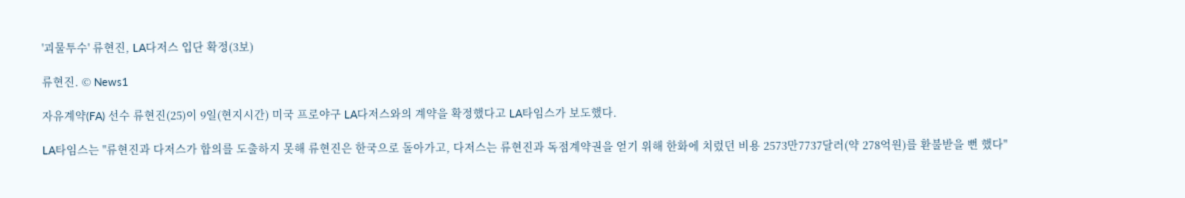'괴물투수' 류현진, LA다저스 입단 확정(3보)

류현진. © News1

자유계약(FA) 선수 류현진(25)이 9일(현지시간) 미국 프로야구 LA다저스와의 계약을 확정했다고 LA타임스가 보도했다.

LA타임스는 "류현진과 다저스가 합의를 도출하지 못해 류현진은 한국으로 돌아가고, 다저스는 류현진과 독점계약권을 얻기 위해 한화에 치렀던 비용 2573만7737달러(약 278억원)를 환불받을 뻔 했다"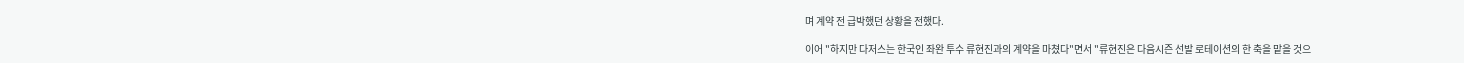며 계약 전 급박했던 상황을 전했다.

이어 "하지만 다저스는 한국인 좌완 투수 류현진과의 계약을 마쳤다"면서 "류현진은 다음시즌 선발 로테이션의 한 축을 맡을 것으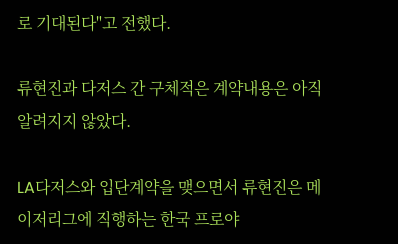로 기대된다"고 전했다.

류현진과 다저스 간 구체적은 계약내용은 아직 알려지지 않았다.

LA다저스와 입단계약을 맺으면서 류현진은 메이저리그에 직행하는 한국 프로야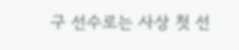구 선수로는 사상 첫 선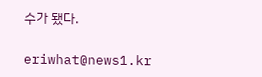수가 됐다.

eriwhat@news1.kr